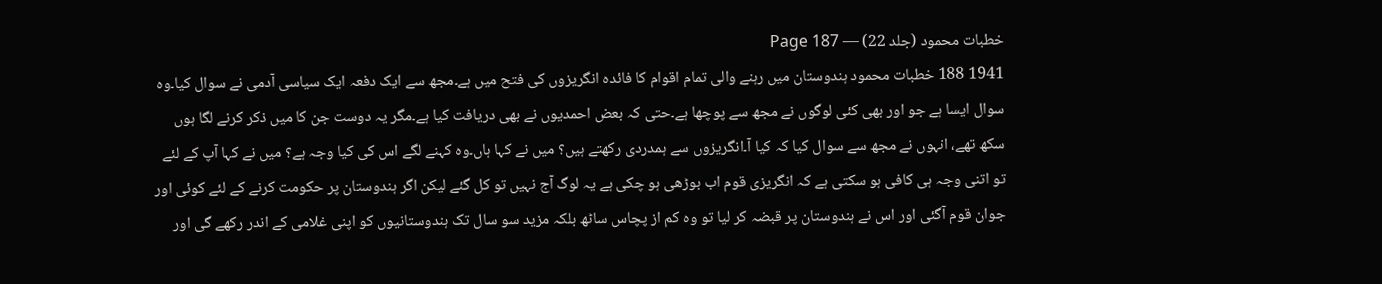خطبات محمود (جلد 22) — Page 187
1941 188 خطبات محمود ہندوستان میں رہنے والی تمام اقوام کا فائدہ انگریزوں کی فتح میں ہے۔مجھ سے ایک دفعہ ایک سیاسی آدمی نے سوال کیا۔وہ سوال ایسا ہے جو اور بھی کئی لوگوں نے مجھ سے پوچھا ہے۔حتی کہ بعض احمدیوں نے بھی دریافت کیا ہے۔مگر یہ دوست جن کا میں ذکر کرنے لگا ہوں سکھ تھے، انہوں نے مجھ سے سوال کیا کہ کیا آ۔انگریزوں سے ہمدردی رکھتے ہیں؟ میں نے کہا ہاں۔وہ کہنے لگے اس کی کیا وجہ ہے؟ میں نے کہا آپ کے لئے تو اتنی وجہ ہی کافی ہو سکتی ہے کہ انگریزی قوم اب بوڑھی ہو چکی ہے یہ لوگ آج نہیں تو کل گئے لیکن اگر ہندوستان پر حکومت کرنے کے لئے کوئی اور جوان قوم آگئی اور اس نے ہندوستان پر قبضہ کر لیا تو وہ کم از پچاس ساٹھ بلکہ مزید سو سال تک ہندوستانیوں کو اپنی غلامی کے اندر رکھے گی اور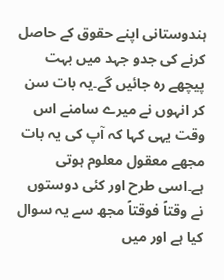ہندوستانی اپنے حقوق کے حاصل کرنے کی جدو جہد میں بہت پیچھے رہ جائیں گے۔یہ بات سن کر انہوں نے میرے سامنے اس وقت یہی کہا کہ آپ کی یہ بات مجھے معقول معلوم ہوتی ہے۔اسی طرح اور کئی دوستوں نے وقتاً فوقتاً مجھ سے یہ سوال کیا ہے اور میں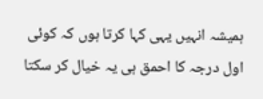ہمیشہ انہیں یہی کہا کرتا ہوں کہ کوئی اول درجہ کا احمق ہی یہ خیال کر سکتا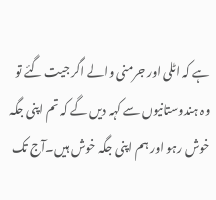ہے کہ اٹلی اور جرمنی والے اگر جیت گئے تو وہ ہندوستانیوں سے کہہ دیں گے کہ تم اپنی جگہ خوش رہو اور ہم اپنی جگہ خوش ہیں۔آج تک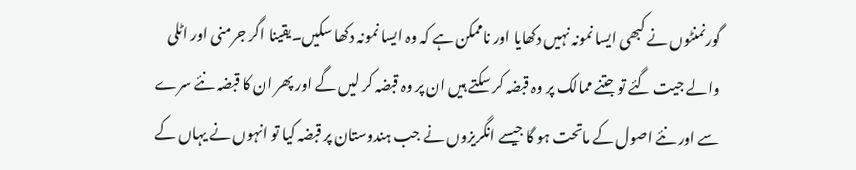گورنمنٹوں نے کبھی ایسا نمونہ نہیں دکھایا اور ناممکن ہے کہ وہ ایسا نمونہ دکھا سکیں۔یقینا اگر جرمنی اور اٹلی والے جیت گئے تو جتنے ممالک پر وہ قبضہ کر سکتے ہیں ان پر وہ قبضہ کر لیں گے اور پھر ان کا قبضہ نئے سرے سے اور نئے اصول کے ماتحت ہو گا جیسے انگریزوں نے جب ہندوستان پر قبضہ کیا تو انہوں نے یہاں کے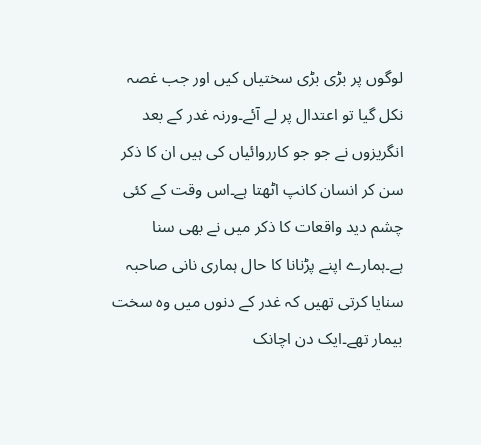لوگوں پر بڑی بڑی سختیاں کیں اور جب غصہ نکل گیا تو اعتدال پر لے آئے۔ورنہ غدر کے بعد انگریزوں نے جو جو کارروائیاں کی ہیں ان کا ذکر سن کر انسان کانپ اٹھتا ہے۔اس وقت کے کئی چشم دید واقعات کا ذکر میں نے بھی سنا ہے۔ہمارے اپنے پڑنانا کا حال ہماری نانی صاحبہ سنایا کرتی تھیں کہ غدر کے دنوں میں وہ سخت بیمار تھے۔ایک دن اچانک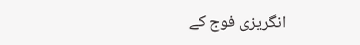انگریزی فوج کے